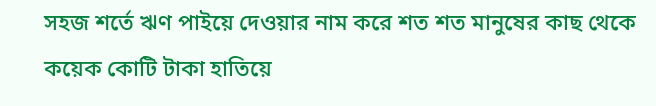সহজ শর্তে ঋণ পাইয়ে দেওয়ার নাম করে শত শত মানুষের কাছ থেকে কয়েক কোটি টাকা হাতিয়ে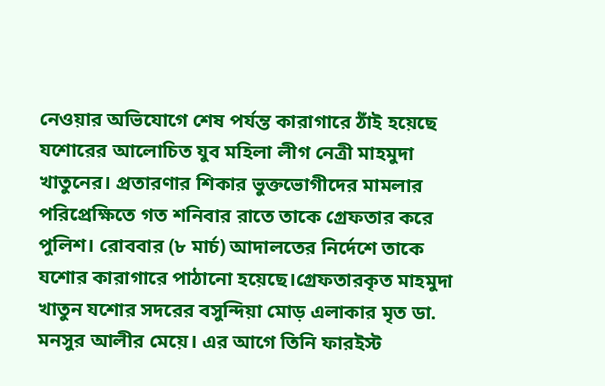নেওয়ার অভিযোগে শেষ পর্যন্ত কারাগারে ঠাঁই হয়েছে যশোরের আলোচিত যুব মহিলা লীগ নেত্রী মাহমুদা খাতুনের। প্রতারণার শিকার ভুক্তভোগীদের মামলার পরিপ্রেক্ষিতে গত শনিবার রাতে তাকে গ্রেফতার করে পুলিশ। রোববার (৮ মার্চ) আদালতের নির্দেশে তাকে যশোর কারাগারে পাঠানো হয়েছে।গ্রেফতারকৃত মাহমুদা খাতুন যশোর সদরের বসুন্দিয়া মোড় এলাকার মৃত ডা. মনসুর আলীর মেয়ে। এর আগে তিনি ফারইস্ট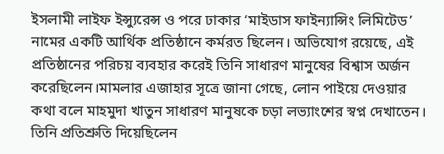ইসলামী লাইফ ইন্স্যুরেন্স ও পরে ঢাকার ‘মাইডাস ফাইন্যান্সিং লিমিটেড’ নামের একটি আর্থিক প্রতিষ্ঠানে কর্মরত ছিলেন। অভিযোগ রয়েছে, এই প্রতিষ্ঠানের পরিচয় ব্যবহার করেই তিনি সাধারণ মানুষের বিশ্বাস অর্জন করেছিলেন।মামলার এজাহার সূত্রে জানা গেছে, লোন পাইয়ে দেওয়ার কথা বলে মাহমুদা খাতুন সাধারণ মানুষকে চড়া লভ্যাংশের স্বপ্ন দেখাতেন। তিনি প্রতিশ্রুতি দিয়েছিলেন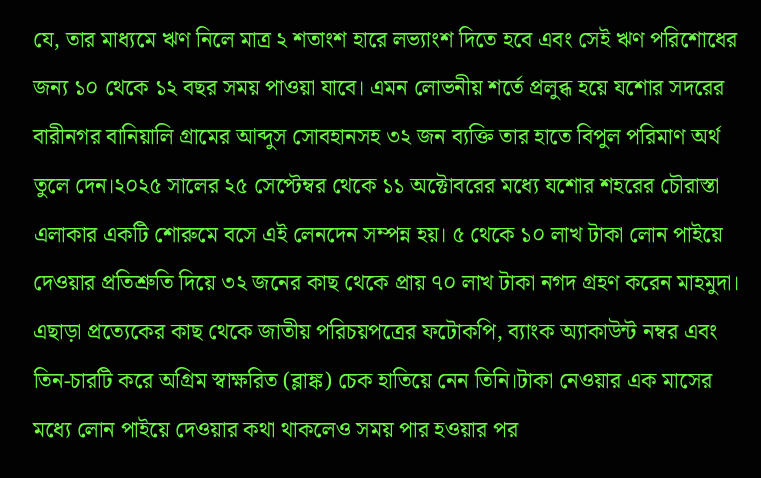যে, তার মাধ্যমে ঋণ নিলে মাত্র ২ শতাংশ হারে লভ্যাংশ দিতে হবে এবং সেই ঋণ পরিশোধের জন্য ১০ থেকে ১২ বছর সময় পাওয়া যাবে। এমন লোভনীয় শর্তে প্রলুব্ধ হয়ে যশোর সদরের বারীনগর বানিয়ালি গ্রামের আব্দুস সোবহানসহ ৩২ জন ব্যক্তি তার হাতে বিপুল পরিমাণ অর্থ তুলে দেন।২০২৫ সালের ২৫ সেপ্টেম্বর থেকে ১১ অক্টোবরের মধ্যে যশোর শহরের চৌরাস্তা এলাকার একটি শোরুমে বসে এই লেনদেন সম্পন্ন হয়। ৫ থেকে ১০ লাখ টাকা লোন পাইয়ে দেওয়ার প্রতিশ্রুতি দিয়ে ৩২ জনের কাছ থেকে প্রায় ৭০ লাখ টাকা নগদ গ্রহণ করেন মাহমুদা। এছাড়া প্রত্যেকের কাছ থেকে জাতীয় পরিচয়পত্রের ফটোকপি, ব্যাংক অ্যাকাউন্ট নম্বর এবং তিন-চারটি করে অগ্রিম স্বাক্ষরিত (ব্লাঙ্ক) চেক হাতিয়ে নেন তিনি।টাকা নেওয়ার এক মাসের মধ্যে লোন পাইয়ে দেওয়ার কথা থাকলেও সময় পার হওয়ার পর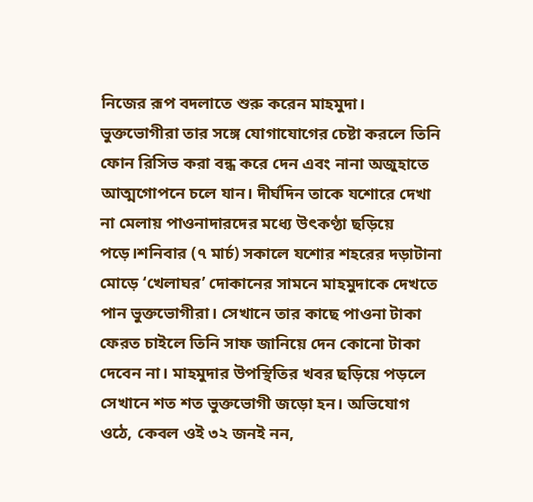নিজের রূপ বদলাতে শুরু করেন মাহমুদা। ভুক্তভোগীরা তার সঙ্গে যোগাযোগের চেষ্টা করলে তিনি ফোন রিসিভ করা বন্ধ করে দেন এবং নানা অজুহাতে আত্মগোপনে চলে যান। দীর্ঘদিন তাকে যশোরে দেখা না মেলায় পাওনাদারদের মধ্যে উৎকণ্ঠা ছড়িয়ে পড়ে।শনিবার (৭ মার্চ) সকালে যশোর শহরের দড়াটানা মোড়ে ‘খেলাঘর’ দোকানের সামনে মাহমুদাকে দেখতে পান ভুক্তভোগীরা। সেখানে তার কাছে পাওনা টাকা ফেরত চাইলে তিনি সাফ জানিয়ে দেন কোনো টাকা দেবেন না। মাহমুদার উপস্থিতির খবর ছড়িয়ে পড়লে সেখানে শত শত ভুক্তভোগী জড়ো হন। অভিযোগ ওঠে, কেবল ওই ৩২ জনই নন,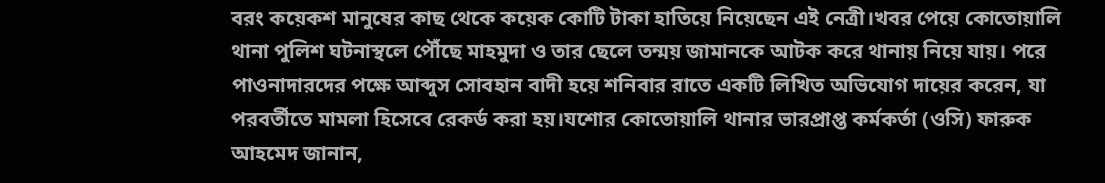বরং কয়েকশ মানুষের কাছ থেকে কয়েক কোটি টাকা হাতিয়ে নিয়েছেন এই নেত্রী।খবর পেয়ে কোতোয়ালি থানা পুলিশ ঘটনাস্থলে পৌঁছে মাহমুদা ও তার ছেলে তন্ময় জামানকে আটক করে থানায় নিয়ে যায়। পরে পাওনাদারদের পক্ষে আব্দুস সোবহান বাদী হয়ে শনিবার রাতে একটি লিখিত অভিযোগ দায়ের করেন, যা পরবর্তীতে মামলা হিসেবে রেকর্ড করা হয়।যশোর কোতোয়ালি থানার ভারপ্রাপ্ত কর্মকর্তা (ওসি) ফারুক আহমেদ জানান,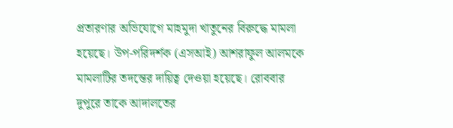প্রতারণার অভিযোগে মাহমুদা খাতুনের বিরুদ্ধে মামলা হয়েছে। উপ-পরিদর্শক (এসআই) আশরাফুল আলমকে মামলাটির তদন্তের দায়িত্ব দেওয়া হয়েছে। রোববার দুপুরে তাকে আদালতের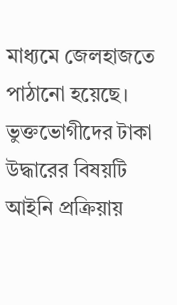মাধ্যমে জেলহাজতে পাঠানো হয়েছে। ভুক্তভোগীদের টাকা উদ্ধারের বিষয়টি আইনি প্রক্রিয়ায়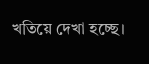খতিয়ে দেখা হচ্ছে।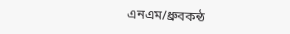এনএম/ধ্রুবকন্ঠ